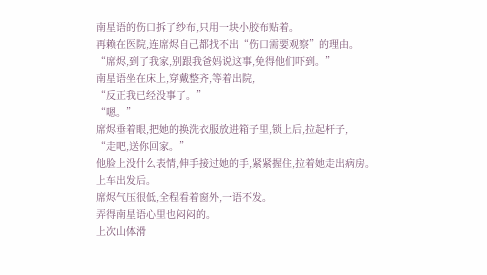南星语的伤口拆了纱布,只用一块小胶布贴着。
再赖在医院,连席烬自己都找不出“伤口需要观察”的理由。
“席烬,到了我家,别跟我爸妈说这事,免得他们吓到。”
南星语坐在床上,穿戴整齐,等着出院,
“反正我已经没事了。”
“嗯。”
席烬垂着眼,把她的换洗衣服放进箱子里,锁上后,拉起杆子,
“走吧,送你回家。”
他脸上没什么表情,伸手接过她的手,紧紧握住,拉着她走出病房。
上车出发后。
席烬气压很低,全程看着窗外,一语不发。
弄得南星语心里也闷闷的。
上次山体滑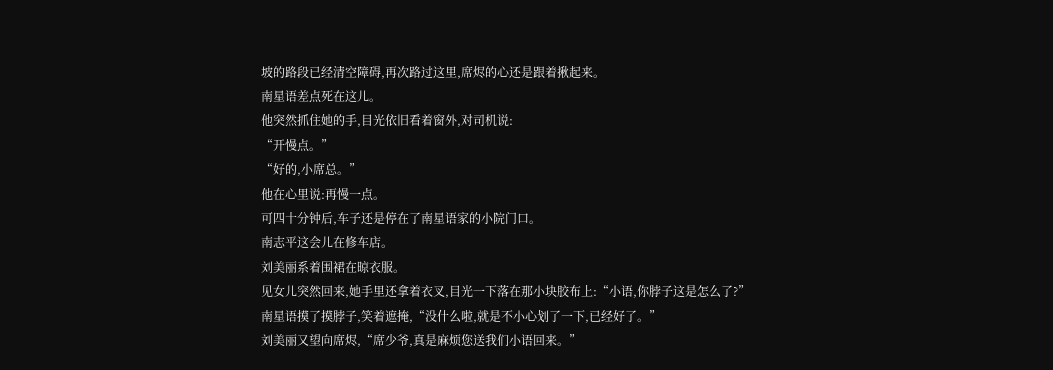坡的路段已经清空障碍,再次路过这里,席烬的心还是跟着揪起来。
南星语差点死在这儿。
他突然抓住她的手,目光依旧看着窗外,对司机说:
“开慢点。”
“好的,小席总。”
他在心里说:再慢一点。
可四十分钟后,车子还是停在了南星语家的小院门口。
南志平这会儿在修车店。
刘美丽系着围裙在晾衣服。
见女儿突然回来,她手里还拿着衣叉,目光一下落在那小块胶布上:“小语,你脖子这是怎么了?”
南星语摸了摸脖子,笑着遮掩,“没什么啦,就是不小心划了一下,已经好了。”
刘美丽又望向席烬,“席少爷,真是麻烦您送我们小语回来。”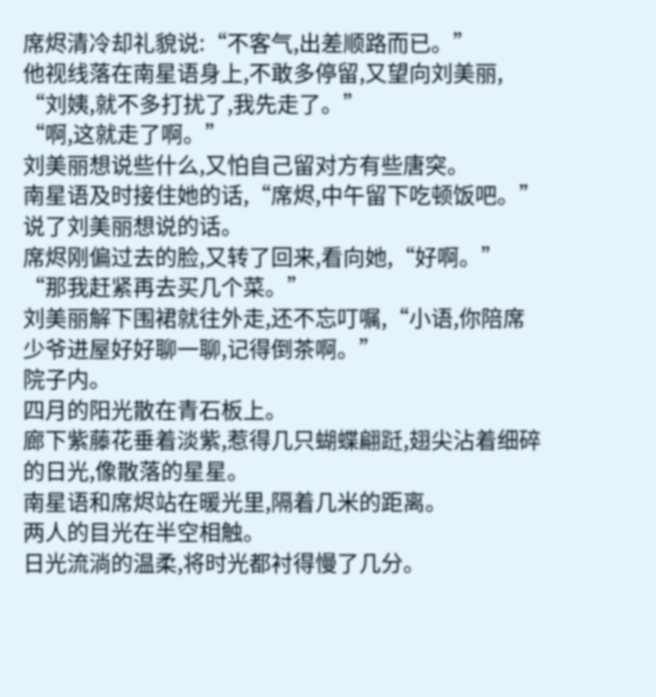席烬清冷却礼貌说:“不客气,出差顺路而已。”
他视线落在南星语身上,不敢多停留,又望向刘美丽,
“刘姨,就不多打扰了,我先走了。”
“啊,这就走了啊。”
刘美丽想说些什么,又怕自己留对方有些唐突。
南星语及时接住她的话,“席烬,中午留下吃顿饭吧。”
说了刘美丽想说的话。
席烬刚偏过去的脸,又转了回来,看向她,“好啊。”
“那我赶紧再去买几个菜。”
刘美丽解下围裙就往外走,还不忘叮嘱,“小语,你陪席少爷进屋好好聊一聊,记得倒茶啊。”
院子内。
四月的阳光散在青石板上。
廊下紫藤花垂着淡紫,惹得几只蝴蝶翩跹,翅尖沾着细碎的日光,像散落的星星。
南星语和席烬站在暖光里,隔着几米的距离。
两人的目光在半空相触。
日光流淌的温柔,将时光都衬得慢了几分。